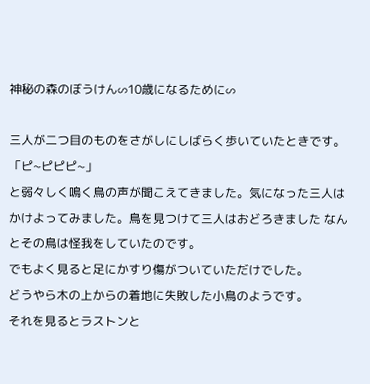神秘の森のぼうけん∽10歳になるために∽

三人が二つ目のものをさがしにしばらく歩いていたときです。
「ピ~ピピピ~」
と弱々しく鳴く鳥の声が聞こえてきました。気になった三人はかけよってみました。鳥を見つけて三人はおどろきました なんとその鳥は怪我をしていたのです。
でもよく見ると足にかすり傷がついていただけでした。
どうやら木の上からの着地に失敗した小鳥のようです。
それを見るとラストンと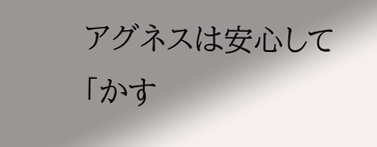アグネスは安心して
「かす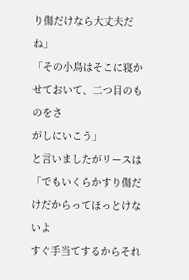り傷だけなら大丈夫だね」
「その小鳥はそこに寝かせておいて、二つ目のものをさ
がしにいこう」
と言いましたがリースは
「でもいくらかすり傷だけだからってほっとけないよ
すぐ手当てするからそれ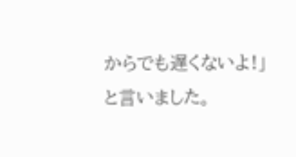からでも遅くないよ!」
と言いました。